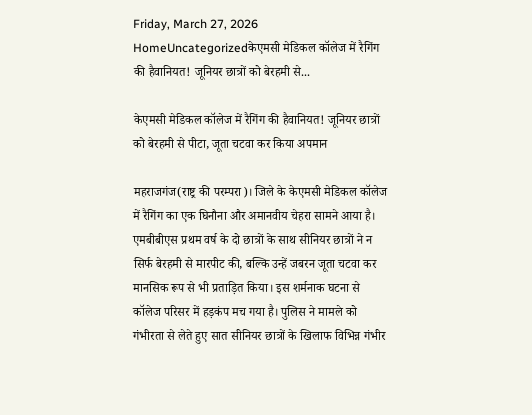Friday, March 27, 2026
HomeUncategorizedकेएमसी मेडिकल कॉलेज में रैगिंग की हैवानियत! जूनियर छात्रों को बेरहमी से...

केएमसी मेडिकल कॉलेज में रैगिंग की हैवानियत! जूनियर छात्रों को बेरहमी से पीटा, जूता चटवा कर किया अपमान

महराजगंज(राष्ट्र की परम्परा)। जिले के केएमसी मेडिकल कॉलेज में रैगिंग का एक घिनौना और अमानवीय चेहरा सामने आया है। एमबीबीएस प्रथम वर्ष के दो छात्रों के साथ सीनियर छात्रों ने न सिर्फ बेरहमी से मारपीट की, बल्कि उन्हें जबरन जूता चटवा कर मानसिक रूप से भी प्रताड़ित किया। इस शर्मनाक घटना से कॉलेज परिसर में हड़कंप मच गया है। पुलिस ने मामले को गंभीरता से लेते हुए सात सीनियर छात्रों के खिलाफ विभिन्न गंभीर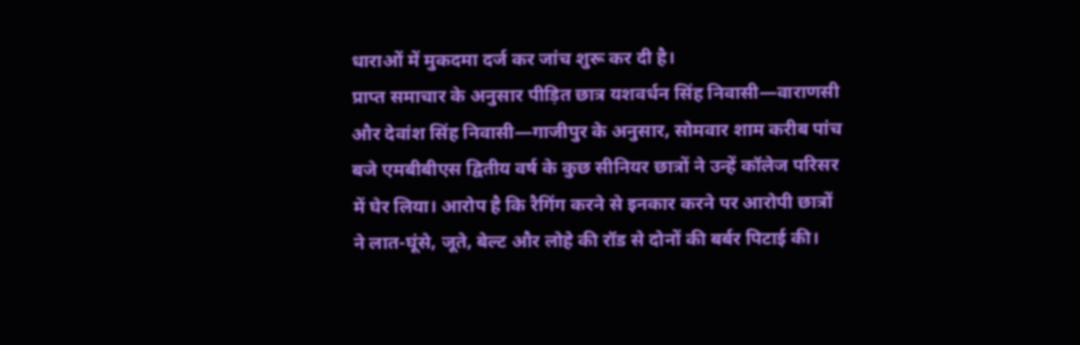धाराओं में मुकदमा दर्ज कर जांच शुरू कर दी है।
प्राप्त समाचार के अनुसार पीड़ित छात्र यशवर्धन सिंह निवासी—वाराणसी और देवांश सिंह निवासी—गाजीपुर के अनुसार, सोमवार शाम करीब पांच बजे एमबीबीएस द्वितीय वर्ष के कुछ सीनियर छात्रों ने उन्हें कॉलेज परिसर में घेर लिया। आरोप है कि रैगिंग करने से इनकार करने पर आरोपी छात्रों ने लात-घूंसे, जूते, बेल्ट और लोहे की रॉड से दोनों की बर्बर पिटाई की।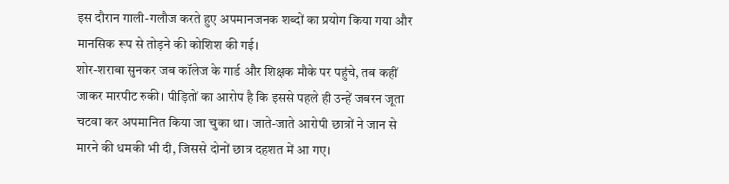इस दौरान गाली-गलौज करते हुए अपमानजनक शब्दों का प्रयोग किया गया और मानसिक रूप से तोड़ने की कोशिश की गई।
शोर-शराबा सुनकर जब कॉलेज के गार्ड और शिक्षक मौके पर पहुंचे, तब कहीं जाकर मारपीट रुकी। पीड़ितों का आरोप है कि इससे पहले ही उन्हें जबरन जूता चटवा कर अपमानित किया जा चुका था। जाते-जाते आरोपी छात्रों ने जान से मारने की धमकी भी दी, जिससे दोनों छात्र दहशत में आ गए।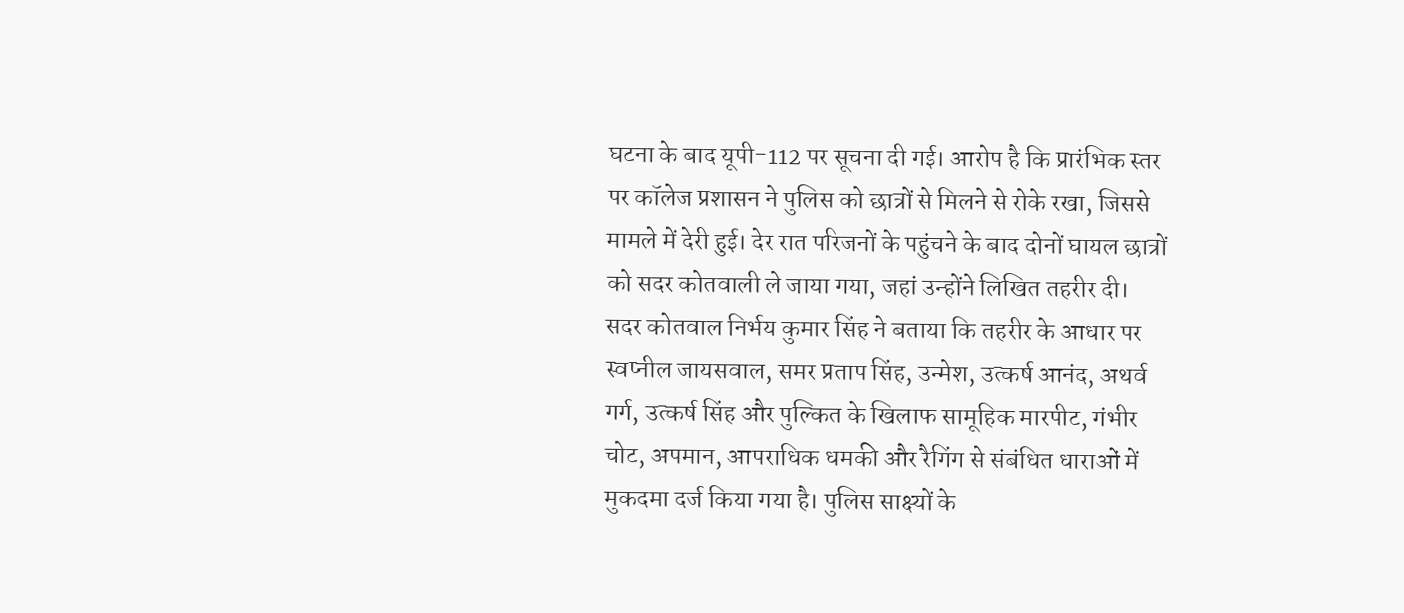घटना के बाद यूपी-112 पर सूचना दी गई। आरोप है कि प्रारंभिक स्तर पर कॉलेज प्रशासन ने पुलिस को छात्रों से मिलने से रोके रखा, जिससे मामले में देरी हुई। देर रात परिजनों के पहुंचने के बाद दोनों घायल छात्रों को सदर कोतवाली ले जाया गया, जहां उन्होंने लिखित तहरीर दी।
सदर कोतवाल निर्भय कुमार सिंह ने बताया कि तहरीर के आधार पर स्वप्नील जायसवाल, समर प्रताप सिंह, उन्मेश, उत्कर्ष आनंद, अथर्व गर्ग, उत्कर्ष सिंह और पुल्कित के खिलाफ सामूहिक मारपीट, गंभीर चोट, अपमान, आपराधिक धमकी और रैगिंग से संबंधित धाराओं में मुकदमा दर्ज किया गया है। पुलिस साक्ष्यों के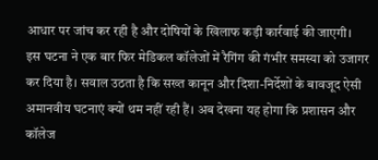आधार पर जांच कर रही है और दोषियों के खिलाफ कड़ी कार्रवाई की जाएगी।
इस घटना ने एक बार फिर मेडिकल कॉलेजों में रैगिंग की गंभीर समस्या को उजागर कर दिया है। सवाल उठता है कि सख्त कानून और दिशा-निर्देशों के बावजूद ऐसी अमानवीय घटनाएं क्यों थम नहीं रही हैं। अब देखना यह होगा कि प्रशासन और कॉलेज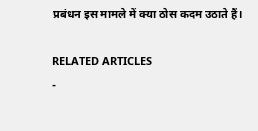प्रबंधन इस मामले में क्या ठोस कदम उठाते हैं।

RELATED ARTICLES
-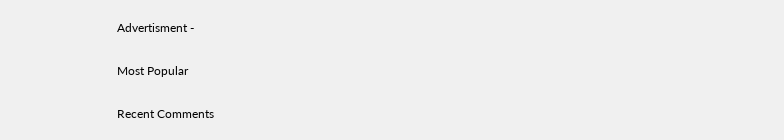Advertisment -

Most Popular

Recent Comments